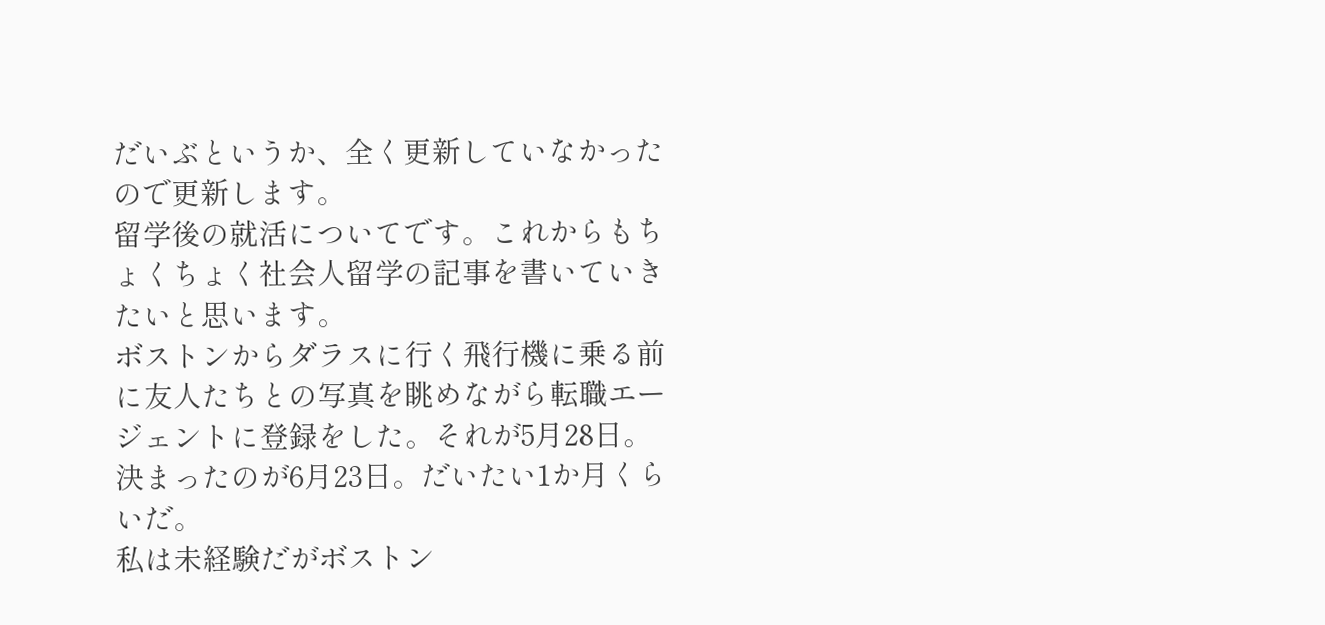だいぶというか、全く更新していなかったので更新します。
留学後の就活についてです。これからもちょくちょく社会人留学の記事を書いていきたいと思います。
ボストンからダラスに行く飛行機に乗る前に友人たちとの写真を眺めながら転職エージェントに登録をした。それが5月28日。決まったのが6月23日。だいたい1か月くらいだ。
私は未経験だがボストン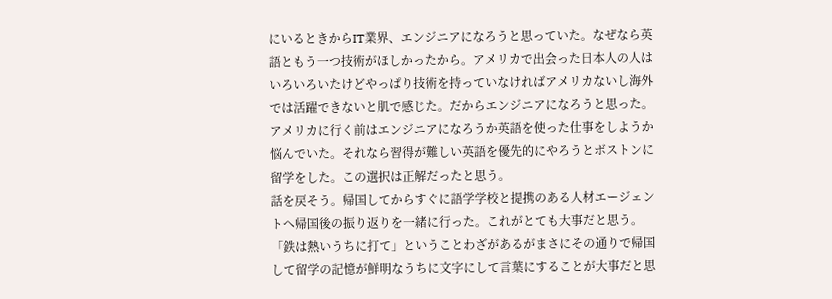にいるときからIT業界、エンジニアになろうと思っていた。なぜなら英語ともう一つ技術がほしかったから。アメリカで出会った日本人の人はいろいろいたけどやっぱり技術を持っていなければアメリカないし海外では活躍できないと肌で感じた。だからエンジニアになろうと思った。アメリカに行く前はエンジニアになろうか英語を使った仕事をしようか悩んでいた。それなら習得が難しい英語を優先的にやろうとボストンに留学をした。この選択は正解だったと思う。
話を戻そう。帰国してからすぐに語学学校と提携のある人材エージェントへ帰国後の振り返りを一緒に行った。これがとても大事だと思う。「鉄は熱いうちに打て」ということわざがあるがまさにその通りで帰国して留学の記憶が鮮明なうちに文字にして言葉にすることが大事だと思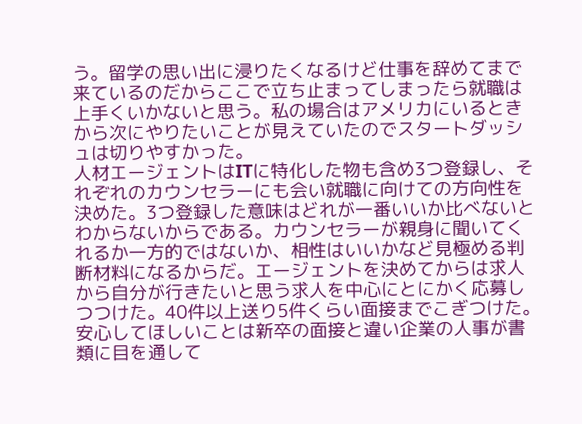う。留学の思い出に浸りたくなるけど仕事を辞めてまで来ているのだからここで立ち止まってしまったら就職は上手くいかないと思う。私の場合はアメリカにいるときから次にやりたいことが見えていたのでスタートダッシュは切りやすかった。
人材エージェントはITに特化した物も含め3つ登録し、それぞれのカウンセラーにも会い就職に向けての方向性を決めた。3つ登録した意味はどれが一番いいか比べないとわからないからである。カウンセラーが親身に聞いてくれるか一方的ではないか、相性はいいかなど見極める判断材料になるからだ。エージェントを決めてからは求人から自分が行きたいと思う求人を中心にとにかく応募しつつけた。40件以上送り5件くらい面接までこぎつけた。安心してほしいことは新卒の面接と違い企業の人事が書類に目を通して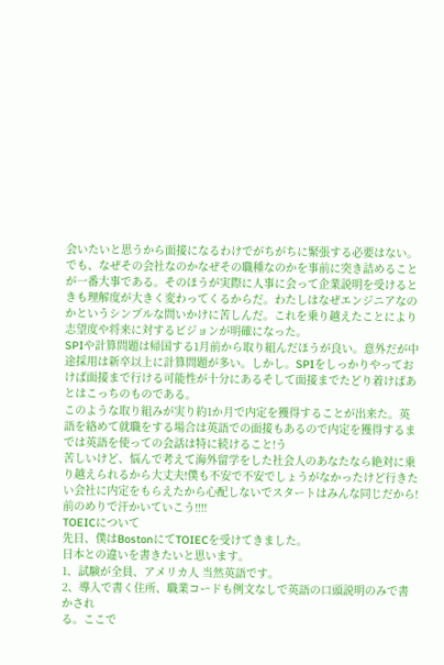会いたいと思うから面接になるわけでがちがちに緊張する必要はない。でも、なぜその会社なのかなぜその職種なのかを事前に突き詰めることが一番大事である。そのほうが実際に人事に会って企業説明を受けるときも理解度が大きく変わってくるからだ。わたしはなぜエンジニアなのかというシンプルな問いかけに苦しんだ。これを乗り越えたことにより志望度や将来に対するビジョンが明確になった。
SPIや計算問題は帰国する1月前から取り組んだほうが良い。意外だが中途採用は新卒以上に計算問題が多い。しかし。SPIをしっかりやっておけば面接まで行ける可能性が十分にあるそして面接までたどり着けばあとはこっちのものである。
このような取り組みが実り約1か月で内定を獲得することが出来た。英語を絡めて就職をする場合は英語での面接もあるので内定を獲得するまでは英語を使っての会話は特に続けること!う
苦しいけど、悩んで考えて海外留学をした社会人のあなたなら絶対に乗り越えられるから大丈夫!僕も不安で不安でしょうがなかったけど行きたい会社に内定をもらえたから心配しないでスタートはみんな同じだから!前のめりで汗かいていこう!!!!
TOEICについて
先日、僕はBostonにてTOIECを受けてきました。
日本との違いを書きたいと思います。
1、試験が全員、アメリカ人 当然英語です。
2、導入で書く住所、職業コードも例文なしで英語の口頭説明のみで書かされ
る。ここで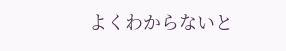よくわからないと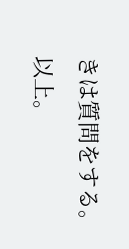きは質問をする。
以上。